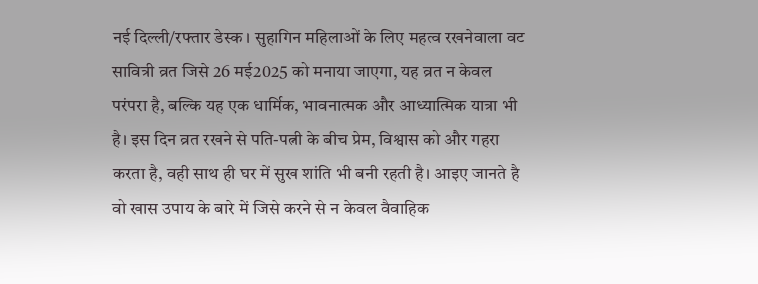नई दिल्ली/रफ्तार डेस्क । सुहागिन महिलाओं के लिए महत्व रखनेवाला वट सावित्री व्रत जिसे 26 मई2025 को मनाया जाएगा, यह व्रत न केवल परंपरा है, बल्कि यह एक धार्मिक, भावनात्मक और आध्यात्मिक यात्रा भी है। इस दिन व्रत रखने से पति-पत्नी के बीच प्रेम, विश्वास को और गहरा करता है, वही साथ ही घर में सुख शांति भी बनी रहती है। आइए जानते है वो खास उपाय के बारे में जिसे करने से न केवल वैवाहिक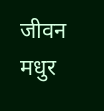जीवन मधुर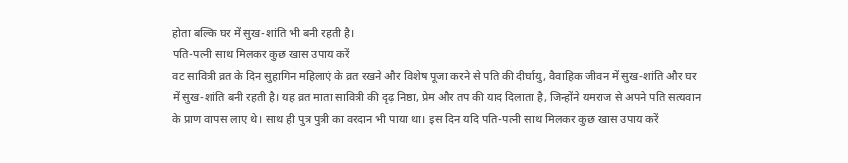होता बल्कि घर में सुख-शांति भी बनी रहती है।
पति-पत्नी साथ मिलकर कुछ खास उपाय करें
वट सावित्री व्रत के दिन सुहागिन महिलाएं के व्रत रखने और विशेष पूजा करने से पति की दीर्घायु, वैवाहिक जीवन में सुख-शांति और घर में सुख-शांति बनी रहती है। यह व्रत माता सावित्री की दृढ़ निष्ठा, प्रेम और तप की याद दिलाता है, जिन्होंने यमराज से अपने पति सत्यवान के प्राण वापस लाए थे। साथ ही पुत्र पुत्री का वरदान भी पाया था। इस दिन यदि पति-पत्नी साथ मिलकर कुछ खास उपाय करें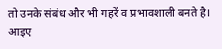तो उनके संबंध और भी गहरें व प्रभावशाली बनते है। आइए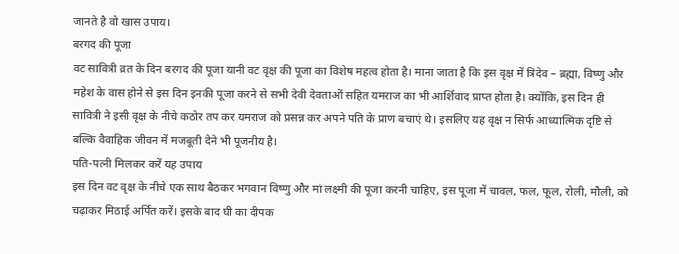जानते है वो खास उपाय।
बरगद की पूजा
वट सावित्री व्रत के दिन बरगद की पूजा यानी वट वृक्ष की पूजा का विशेष महत्व होता है। माना जाता है कि इस वृक्ष में त्रिदेव – ब्रह्मा, विष्णु और महेश के वास होने से इस दिन इनकी पूजा करने से सभी देवी देवताओं सहित यमराज का भी आर्शिवाद प्राप्त होता है। क्योंकि, इस दिन ही सावित्री ने इसी वृक्ष के नीचे कठोर तप कर यमराज को प्रसन्न कर अपने पति के प्राण बचाएं थे। इसलिए यह वृक्ष न सिर्फ आध्यात्मिक दृष्टि से बल्कि वैवाहिक जीवन में मजबूती देने भी पूजनीय है।
पति-पत्नी मिलकर करें यह उपाय
इस दिन वट वृक्ष के नीचे एक साथ बैठकर भगवान विष्णु और मां लक्ष्मी की पूजा करनी चाहिए, इस पूजा में चावल, फल, फूल, रोली, मौली, को चढ़ाकर मिठाई अर्पित करें। इसके बाद घी का दीपक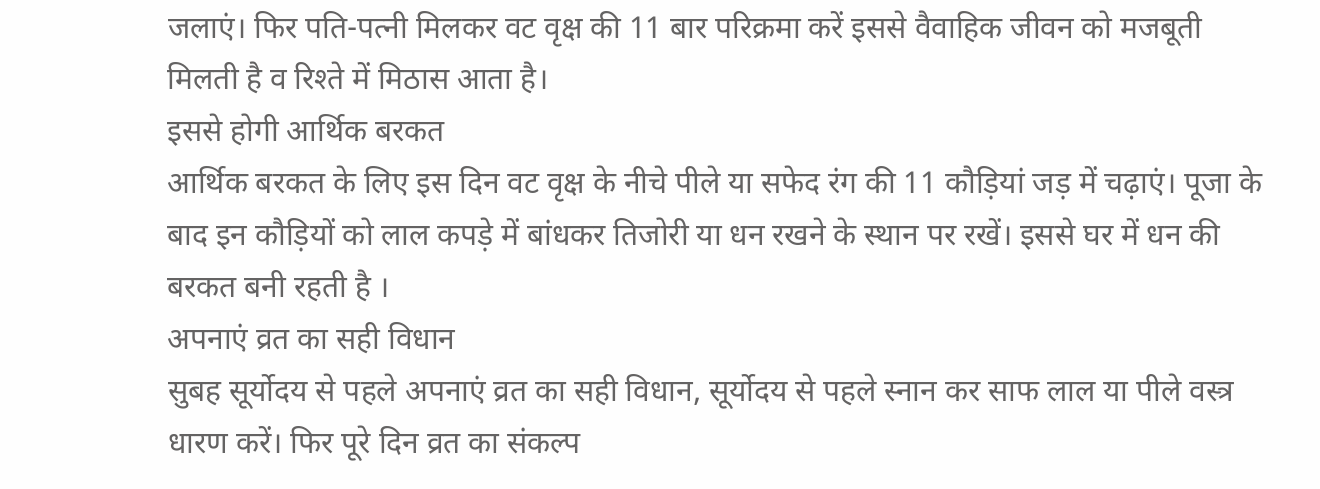जलाएं। फिर पति-पत्नी मिलकर वट वृक्ष की 11 बार परिक्रमा करें इससे वैवाहिक जीवन को मजबूती मिलती है व रिश्ते में मिठास आता है।
इससे होगी आर्थिक बरकत
आर्थिक बरकत के लिए इस दिन वट वृक्ष के नीचे पीले या सफेद रंग की 11 कौड़ियां जड़ में चढ़ाएं। पूजा के बाद इन कौड़ियों को लाल कपड़े में बांधकर तिजोरी या धन रखने के स्थान पर रखें। इससे घर में धन की बरकत बनी रहती है ।
अपनाएं व्रत का सही विधान
सुबह सूर्योदय से पहले अपनाएं व्रत का सही विधान, सूर्योदय से पहले स्नान कर साफ लाल या पीले वस्त्र धारण करें। फिर पूरे दिन व्रत का संकल्प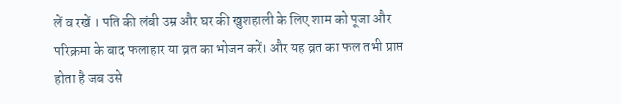लें व रखें । पति की लंबी उम्र और घर की खुशहाली के लिए शाम को पूजा और परिक्रमा के बाद फलाहार या व्रत का भोजन करें। और यह व्रत का फल तभी प्राप्त होता है जब उसे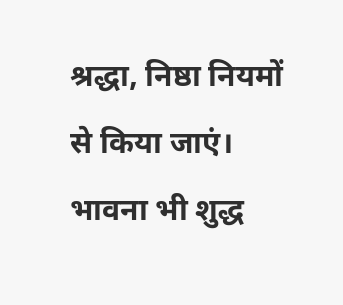श्रद्धा, निष्ठा नियमों से किया जाएं। भावना भी शुद्ध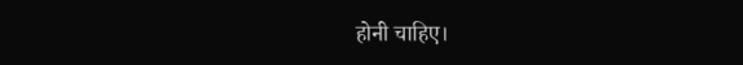होनी चाहिए।